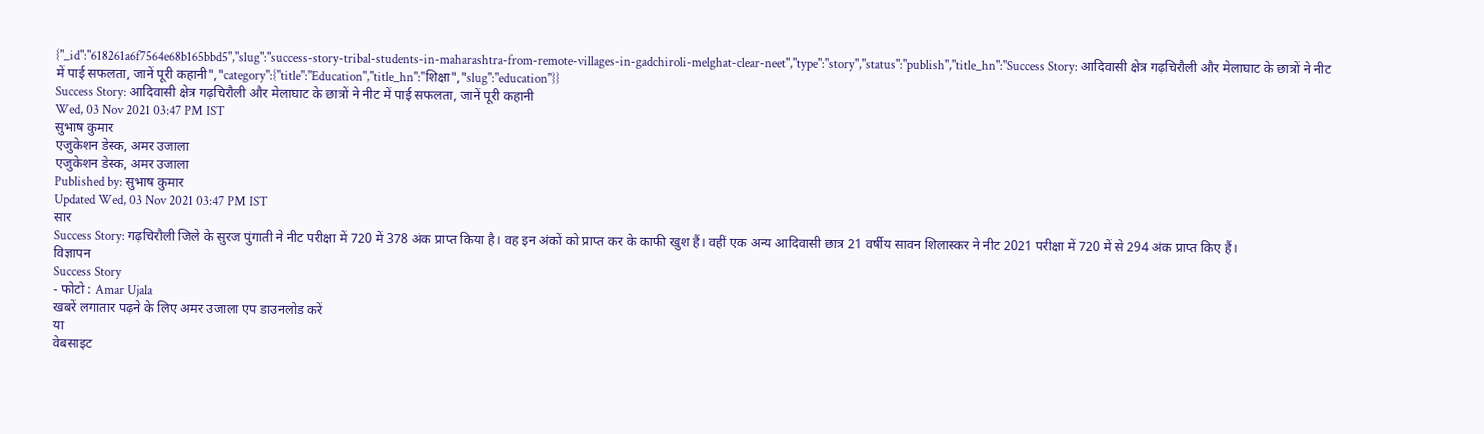{"_id":"618261a6f7564e68b165bbd5","slug":"success-story-tribal-students-in-maharashtra-from-remote-villages-in-gadchiroli-melghat-clear-neet","type":"story","status":"publish","title_hn":"Success Story: आदिवासी क्षेत्र गढ़चिरौली और मेलाघाट के छात्रों ने नीट में पाई सफलता, जानें पूरी कहानी","category":{"title":"Education","title_hn":"शिक्षा","slug":"education"}}
Success Story: आदिवासी क्षेत्र गढ़चिरौली और मेलाघाट के छात्रों ने नीट में पाई सफलता, जानें पूरी कहानी
Wed, 03 Nov 2021 03:47 PM IST
सुभाष कुमार
एजुकेशन डेस्क, अमर उजाला
एजुकेशन डेस्क, अमर उजाला
Published by: सुभाष कुमार
Updated Wed, 03 Nov 2021 03:47 PM IST
सार
Success Story: गढ़चिरौली जिले के सुरज पुंगाती ने नीट परीक्षा में 720 में 378 अंक प्राप्त किया है। वह इन अंकों को प्राप्त कर के काफी खुश हैं। वहीं एक अन्य आदिवासी छात्र 21 वर्षीय सावन शिलास्कर ने नीट 2021 परीक्षा में 720 में से 294 अंक प्राप्त किए हैं।
विज्ञापन
Success Story
- फोटो : Amar Ujala
खबरें लगातार पढ़ने के लिए अमर उजाला एप डाउनलोड करें
या
वेबसाइट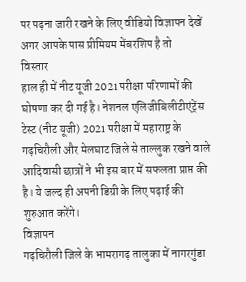पर पढ़ना जारी रखने के लिए वीडियो विज्ञापन देखें
अगर आपके पास प्रीमियम मेंबरशिप है तो
विस्तार
हाल ही में नीट यूजी 2021 परीक्षा परिणामों की घोषणा कर दी गई है। नेशनल एलिजीबिलीटीएंट्रेंस टेस्ट (नीट यूजी) 2021 परीक्षा में महाराष्ट्र के गढ़चिरौली और मेलघाट जिले से ताल्लुक रखने वाले आदिवासी छात्रों ने भी इस बार में सफलता प्राप्त की है। ये जल्द ही अपनी डिग्री के लिए पढ़ाई की शुरुआत करेंगे।
विज्ञापन
गढ़चिरौली जिले के भामरागढ़ तालुका में नागरगुंडा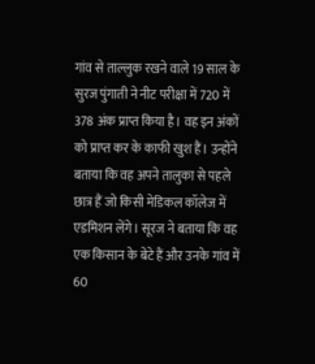गांव से ताल्लुक रखने वाले 19 साल के सुरज पुंगाती ने नीट परीक्षा में 720 में 378 अंक प्राप्त किया है। वह इन अंकों को प्राप्त कर के काफी खुश हैं। उन्होंने बताया कि वह अपने तालुका से पहले छात्र हैं जो किसी मेडिकल कॉलेज में एडमिशन लेंगे। सूरज ने बताया कि वह एक किसान के बेटे हैं और उनके गांव में 60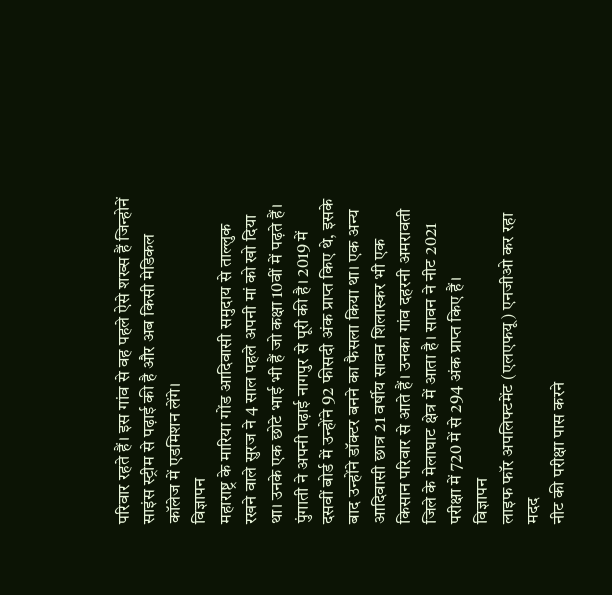परिवार रहते हैं। इस गांव से वह पहले ऐसे शख्स हैं जिन्होनें साइंस स्ट्रीम से पढ़ाई की है और अब किसी मेडिकल कॉलेज में एडमिशन लेंगे।
विज्ञापन
महाराष्ट्र के मारिया गोंड आदिवासी समुदाय से ताल्लुक रखने वाले सुरज ने 4 साल पहले अपनी मां को खो दिया था। उनके एक छोटे भाई भी हैं जो कक्षा 10वीं में पढ़ते हैं। पुंगाती ने अपनी पढ़ाई नागपुर से पूरी की है। 2019 में दसवीं बोर्ड में उन्होंने 92 फीसदी अंक प्राप्त किए थे, इसके बाद उन्होंने डॉक्टर बनने का फैसला किया था। एक अन्य आदिवासी छात्र 21 वर्षीय सावन शिलास्कर भी एक किसान परिवार से आते हैं। उनका गांव दहरनी अमरावती जिले के मेलाघाट क्षेत्र में आता है। सावन ने नीट 2021 परीक्षा में 720 में से 294 अंक प्राप्त किए हैं।
विज्ञापन
लाइफ फॉर अपलिफ्टमेंट (एलएफयू) एनजीओ कर रहा मदद
नीट की परीक्षा पास करने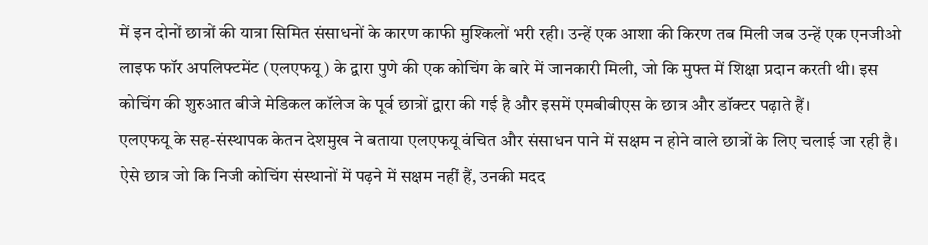में इन दोनों छात्रों की यात्रा सिमित संसाधनों के कारण काफी मुश्किलों भरी रही। उन्हें एक आशा की किरण तब मिली जब उन्हें एक एनजीओ लाइफ फॉर अपलिफ्टमेंट (एलएफयू) के द्वारा पुणे की एक कोचिंग के बारे में जानकारी मिली, जो कि मुफ्त में शिक्षा प्रदान करती थी। इस कोचिंग की शुरुआत बीजे मेडिकल कॉलेज के पूर्व छात्रों द्वारा की गई है और इसमें एमबीबीएस के छात्र और डॉक्टर पढ़ाते हैं।
एलएफयू के सह-संस्थापक केतन देशमुख ने बताया एलएफयू वंचित और संसाधन पाने में सक्षम न होने वाले छात्रों के लिए चलाई जा रही है। ऐसे छात्र जो कि निजी कोचिंग संस्थानों में पढ़ने में सक्षम नहीं हैं, उनकी मदद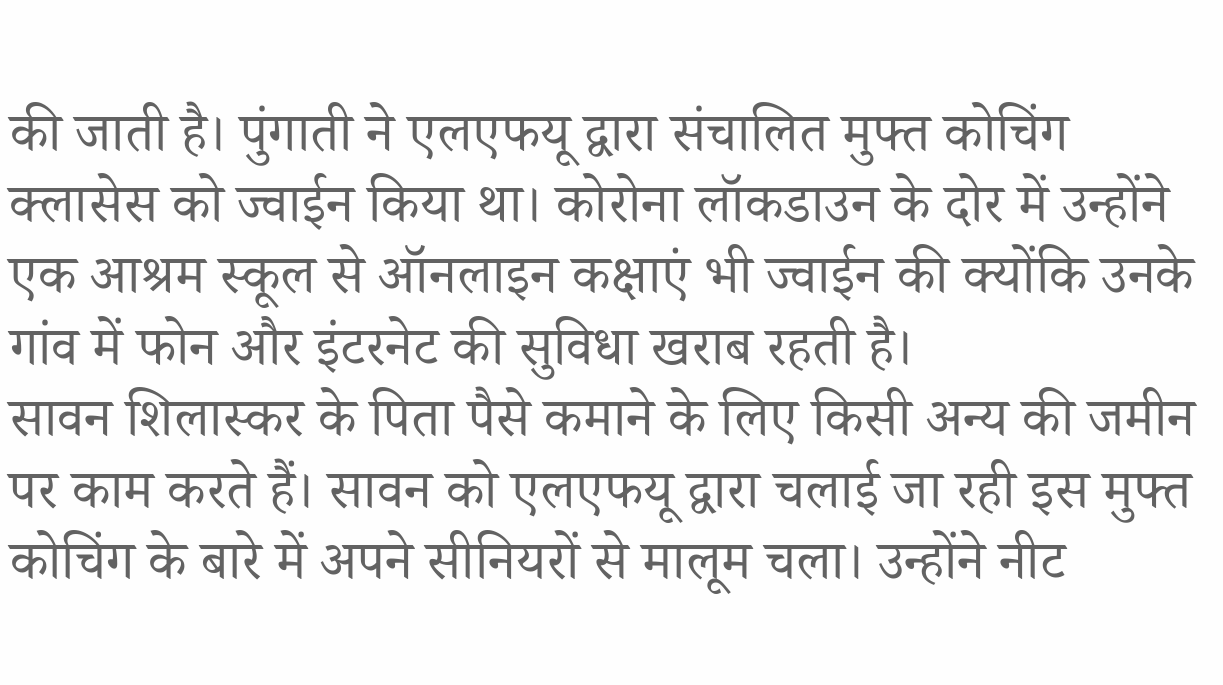की जाती है। पुंगाती ने एलएफयू द्वारा संचालित मुफ्त कोचिंग क्लासेस को ज्वाईन किया था। कोरोना लॉकडाउन के दोर में उन्होंने एक आश्रम स्कूल से ऑनलाइन कक्षाएं भी ज्वाईन की क्योंकि उनके गांव में फोन और इंटरनेट की सुविधा खराब रहती है।
सावन शिलास्कर के पिता पैसे कमाने के लिए किसी अन्य की जमीन पर काम करते हैं। सावन को एलएफयू द्वारा चलाई जा रही इस मुफ्त कोचिंग के बारे में अपने सीनियरों से मालूम चला। उन्होंने नीट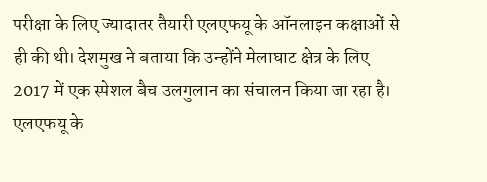परीक्षा के लिए ज्यादातर तैयारी एलएफयू के ऑनलाइन कक्षाओं से ही की थी। देशमुख ने बताया कि उन्होंने मेलाघाट क्षेत्र के लिए 2017 में एक स्पेशल बैच उलगुलान का संचालन किया जा रहा है।
एलएफयू के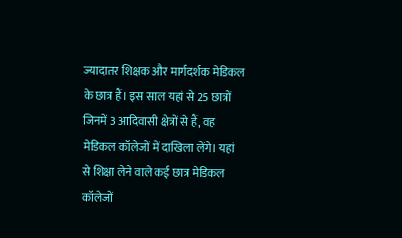ज्यादातर शिक्षक और मार्गदर्शक मेडिकल के छात्र हैं। इस साल यहां से 25 छात्रों जिनमें 3 आदिवासी क्षेत्रों से हैं, वह मेडिकल कॉलेजों में दाखिला लेंगे। यहां से शिक्षा लेने वाले कई छात्र मेडिकल कॉलेजों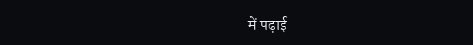में पढ़ाई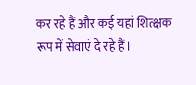कर रहे हैं और कई यहां शित्क्षक रूप में सेवाएं दे रहे हैं।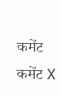कमेंट
कमेंट X